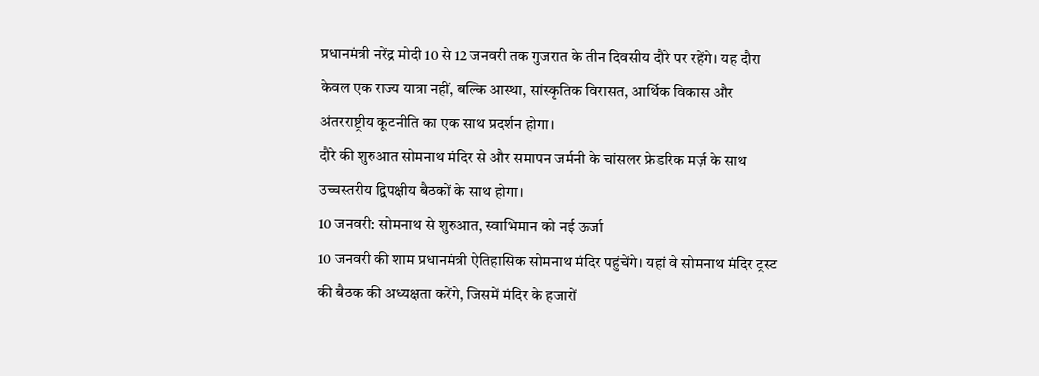प्रधानमंत्री नरेंद्र मोदी 10 से 12 जनवरी तक गुजरात के तीन दिवसीय दौरे पर रहेंगे। यह दौरा केवल एक राज्य यात्रा नहीं, बल्कि आस्था, सांस्कृतिक विरासत, आर्थिक विकास और अंतरराष्ट्रीय कूटनीति का एक साथ प्रदर्शन होगा।
दौरे की शुरुआत सोमनाथ मंदिर से और समापन जर्मनी के चांसलर फ्रेडरिक मर्ज़ के साथ उच्चस्तरीय द्विपक्षीय बैठकों के साथ होगा।
10 जनवरी: सोमनाथ से शुरुआत, स्वाभिमान को नई ऊर्जा
10 जनवरी की शाम प्रधानमंत्री ऐतिहासिक सोमनाथ मंदिर पहुंचेंगे। यहां वे सोमनाथ मंदिर ट्रस्ट की बैठक की अध्यक्षता करेंगे, जिसमें मंदिर के हजारों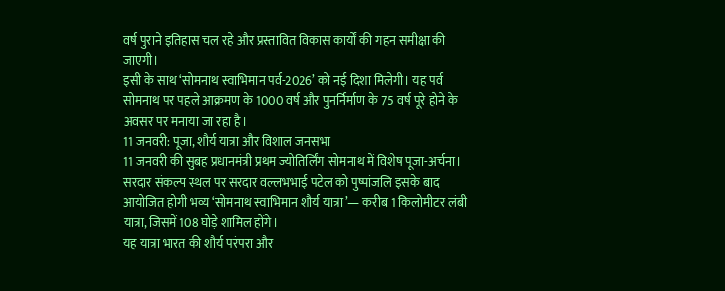वर्ष पुराने इतिहास चल रहे और प्रस्तावित विकास कार्यों की गहन समीक्षा की जाएगी।
इसी के साथ ‘सोमनाथ स्वाभिमान पर्व-2026’ को नई दिशा मिलेगी। यह पर्व सोमनाथ पर पहले आक्रमण के 1000 वर्ष और पुनर्निर्माण के 75 वर्ष पूरे होने के अवसर पर मनाया जा रहा है।
11 जनवरी: पूजा, शौर्य यात्रा और विशाल जनसभा
11 जनवरी की सुबह प्रधानमंत्री प्रथम ज्योतिर्लिंग सोमनाथ में विशेष पूजा-अर्चना। सरदार संकल्प स्थल पर सरदार वल्लभभाई पटेल को पुष्पांजलि इसके बाद आयोजित होगी भव्य ‘सोमनाथ स्वाभिमान शौर्य यात्रा’— करीब 1 किलोमीटर लंबी यात्रा, जिसमें 108 घोड़े शामिल होंगे।
यह यात्रा भारत की शौर्य परंपरा और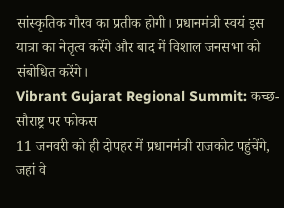सांस्कृतिक गौरव का प्रतीक होगी। प्रधानमंत्री स्वयं इस यात्रा का नेतृत्व करेंगे और बाद में विशाल जनसभा को संबोधित करेंगे।
Vibrant Gujarat Regional Summit: कच्छ-सौराष्ट्र पर फोकस
11 जनवरी को ही दोपहर में प्रधानमंत्री राजकोट पहुंचेंगे, जहां वे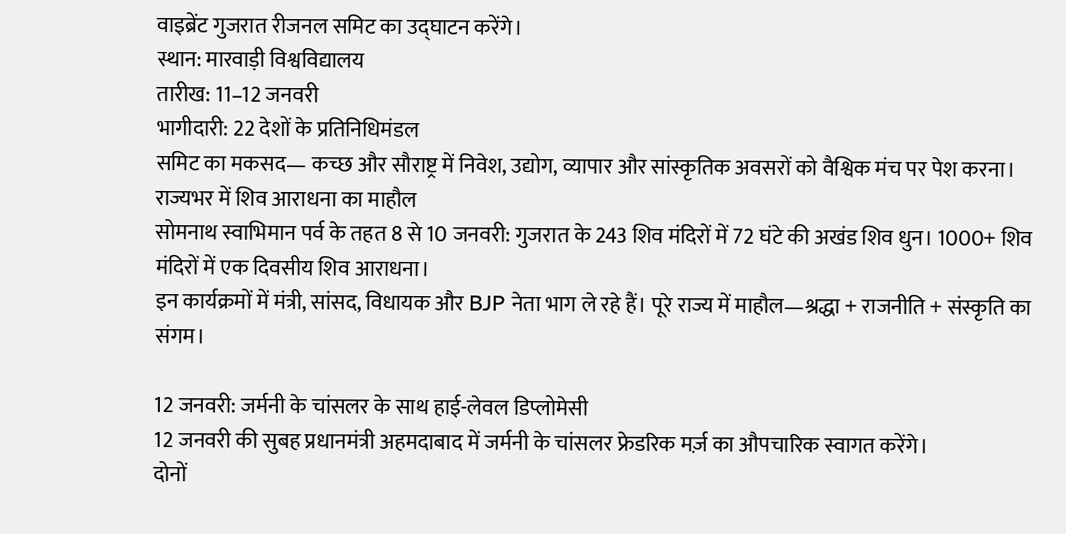वाइब्रेंट गुजरात रीजनल समिट का उद्घाटन करेंगे।
स्थान: मारवाड़ी विश्वविद्यालय
तारीख: 11–12 जनवरी
भागीदारी: 22 देशों के प्रतिनिधिमंडल
समिट का मकसद— कच्छ और सौराष्ट्र में निवेश, उद्योग, व्यापार और सांस्कृतिक अवसरों को वैश्विक मंच पर पेश करना।
राज्यभर में शिव आराधना का माहौल
सोमनाथ स्वाभिमान पर्व के तहत 8 से 10 जनवरी: गुजरात के 243 शिव मंदिरों में 72 घंटे की अखंड शिव धुन। 1000+ शिव मंदिरों में एक दिवसीय शिव आराधना।
इन कार्यक्रमों में मंत्री, सांसद, विधायक और BJP नेता भाग ले रहे हैं। पूरे राज्य में माहौल—श्रद्धा + राजनीति + संस्कृति का संगम।

12 जनवरी: जर्मनी के चांसलर के साथ हाई-लेवल डिप्लोमेसी
12 जनवरी की सुबह प्रधानमंत्री अहमदाबाद में जर्मनी के चांसलर फ्रेडरिक मर्ज़ का औपचारिक स्वागत करेंगे।
दोनों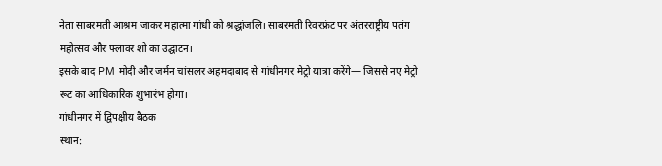नेता साबरमती आश्रम जाकर महात्मा गांधी को श्रद्धांजलि। साबरमती रिवरफ्रंट पर अंतरराष्ट्रीय पतंग महोत्सव और फ्लावर शो का उद्घाटन।
इसके बाद PM मोदी और जर्मन चांसलर अहमदाबाद से गांधीनगर मेट्रो यात्रा करेंगे— जिससे नए मेट्रो रूट का आधिकारिक शुभारंभ होगा।
गांधीनगर में द्विपक्षीय बैठक
स्थान: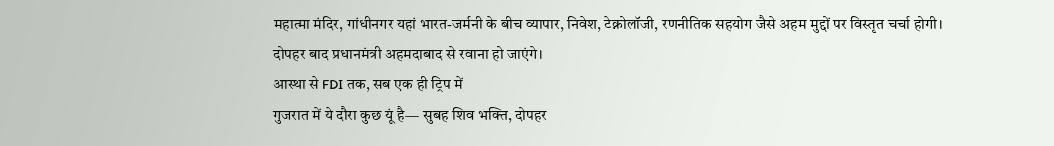महात्मा मंदिर, गांधीनगर यहां भारत-जर्मनी के बीच व्यापार, निवेश, टेक्नोलॉजी, रणनीतिक सहयोग जैसे अहम मुद्दों पर विस्तृत चर्चा होगी।
दोपहर बाद प्रधानमंत्री अहमदाबाद से रवाना हो जाएंगे।
आस्था से FDI तक, सब एक ही ट्रिप में
गुजरात में ये दौरा कुछ यूं है— सुबह शिव भक्ति, दोपहर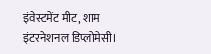इंवेस्टमेंट मीट, शाम इंटरनेशनल डिप्लोमेसी।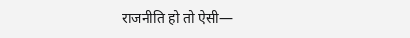राजनीति हो तो ऐसी—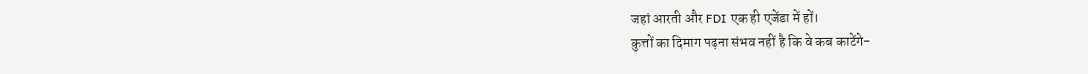जहां आरती और FDI एक ही एजेंडा में हों।
कुत्तों का दिमाग पढ़ना संभव नहीं है कि वे कब काटेंगे-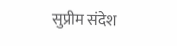सुप्रीम संदेश